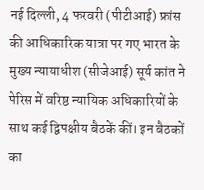नई दिल्ली, 4 फरवरी (पीटीआई) फ्रांस की आधिकारिक यात्रा पर गए भारत के मुख्य न्यायाधीश (सीजेआई) सूर्य कांत ने पेरिस में वरिष्ठ न्यायिक अधिकारियों के साथ कई द्विपक्षीय बैठकें कीं। इन बैठकों का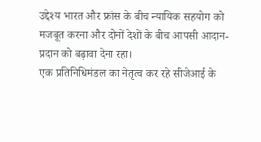उद्देश्य भारत और फ्रांस के बीच न्यायिक सहयोग को मजबूत करना और दोनों देशों के बीच आपसी आदान-प्रदान को बढ़ावा देना रहा।
एक प्रतिनिधिमंडल का नेतृत्व कर रहे सीजेआई के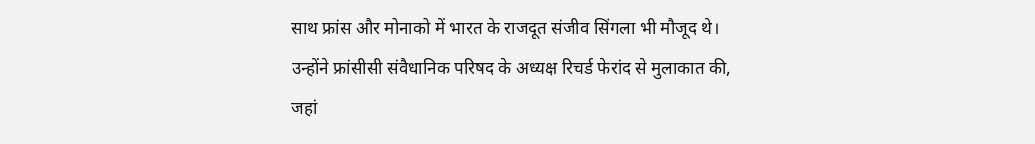साथ फ्रांस और मोनाको में भारत के राजदूत संजीव सिंगला भी मौजूद थे। उन्होंने फ्रांसीसी संवैधानिक परिषद के अध्यक्ष रिचर्ड फेरांद से मुलाकात की, जहां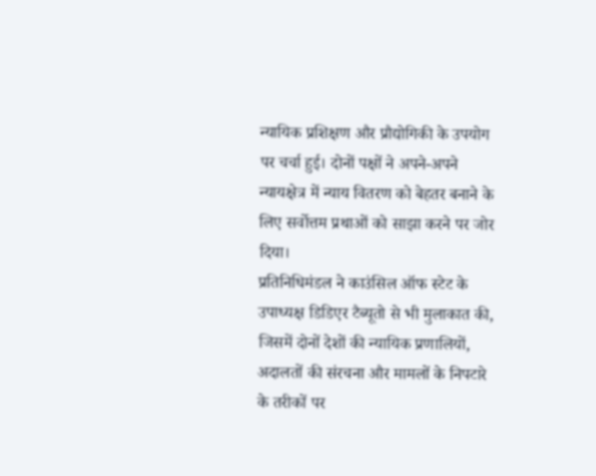न्यायिक प्रशिक्षण और प्रौद्योगिकी के उपयोग पर चर्चा हुई। दोनों पक्षों ने अपने-अपने न्यायक्षेत्र में न्याय वितरण को बेहतर बनाने के लिए सर्वोत्तम प्रथाओं को साझा करने पर जोर दिया।
प्रतिनिधिमंडल ने काउंसिल ऑफ स्टेट के उपाध्यक्ष डिडिएर टैब्यूतो से भी मुलाकात की, जिसमें दोनों देशों की न्यायिक प्रणालियों, अदालतों की संरचना और मामलों के निपटारे के तरीकों पर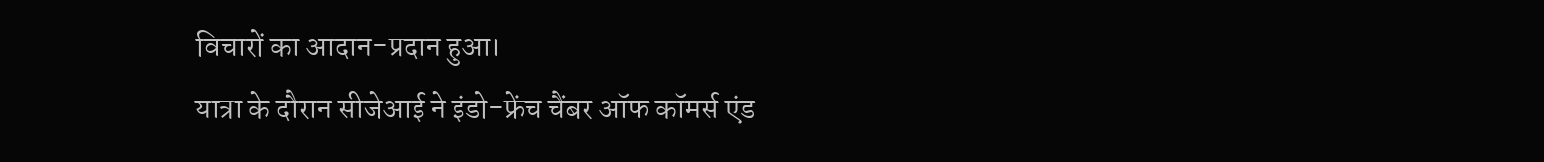विचारों का आदान-प्रदान हुआ।
यात्रा के दौरान सीजेआई ने इंडो-फ्रेंच चैंबर ऑफ कॉमर्स एंड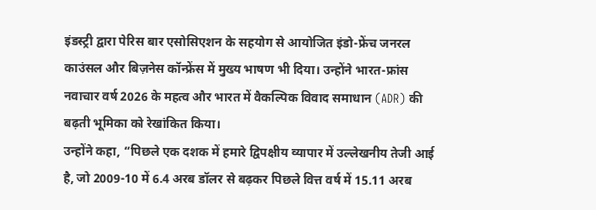इंडस्ट्री द्वारा पेरिस बार एसोसिएशन के सहयोग से आयोजित इंडो-फ्रेंच जनरल काउंसल और बिज़नेस कॉन्फ्रेंस में मुख्य भाषण भी दिया। उन्होंने भारत-फ्रांस नवाचार वर्ष 2026 के महत्व और भारत में वैकल्पिक विवाद समाधान (ADR) की बढ़ती भूमिका को रेखांकित किया।
उन्होंने कहा, “पिछले एक दशक में हमारे द्विपक्षीय व्यापार में उल्लेखनीय तेजी आई है, जो 2009-10 में 6.4 अरब डॉलर से बढ़कर पिछले वित्त वर्ष में 15.11 अरब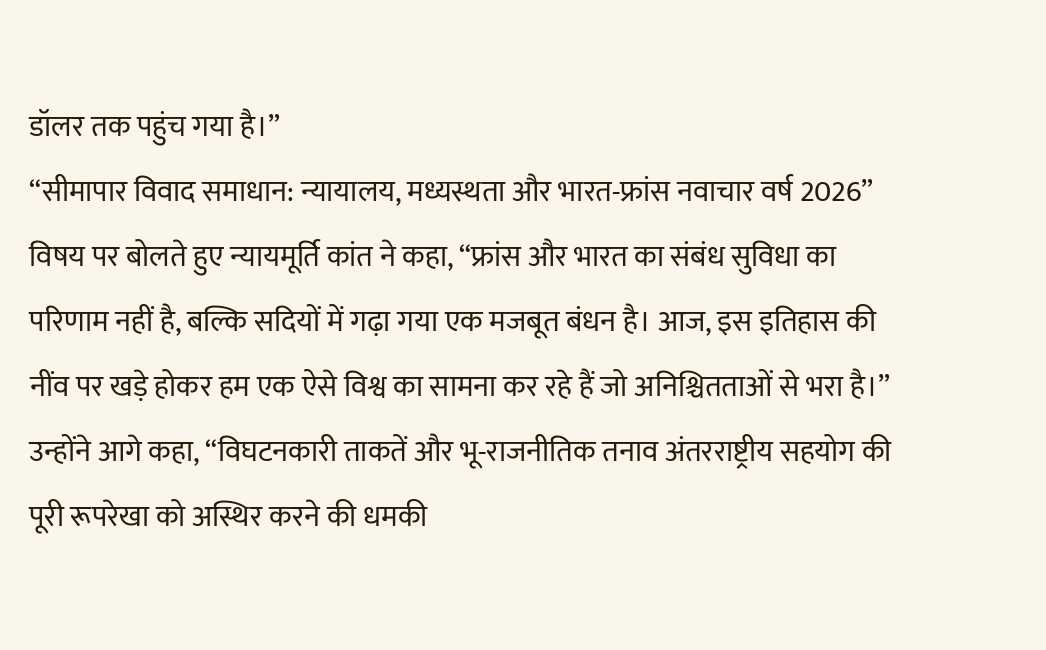डॉलर तक पहुंच गया है।”
“सीमापार विवाद समाधान: न्यायालय, मध्यस्थता और भारत-फ्रांस नवाचार वर्ष 2026” विषय पर बोलते हुए न्यायमूर्ति कांत ने कहा, “फ्रांस और भारत का संबंध सुविधा का परिणाम नहीं है, बल्कि सदियों में गढ़ा गया एक मजबूत बंधन है। आज, इस इतिहास की नींव पर खड़े होकर हम एक ऐसे विश्व का सामना कर रहे हैं जो अनिश्चितताओं से भरा है।”
उन्होंने आगे कहा, “विघटनकारी ताकतें और भू-राजनीतिक तनाव अंतरराष्ट्रीय सहयोग की पूरी रूपरेखा को अस्थिर करने की धमकी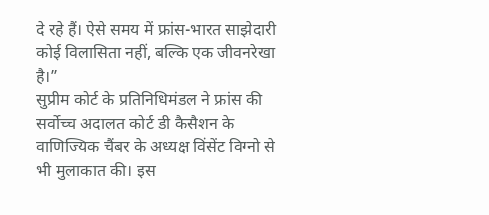दे रहे हैं। ऐसे समय में फ्रांस-भारत साझेदारी कोई विलासिता नहीं, बल्कि एक जीवनरेखा है।”
सुप्रीम कोर्ट के प्रतिनिधिमंडल ने फ्रांस की सर्वोच्च अदालत कोर्ट डी कैसैशन के वाणिज्यिक चैंबर के अध्यक्ष विंसेंट विग्नो से भी मुलाकात की। इस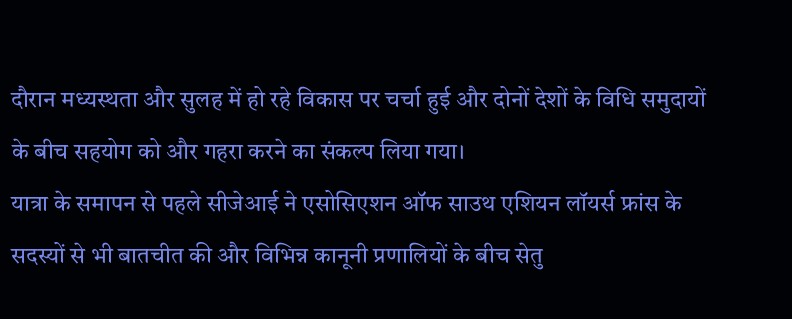दौरान मध्यस्थता और सुलह में हो रहे विकास पर चर्चा हुई और दोनों देशों के विधि समुदायों के बीच सहयोग को और गहरा करने का संकल्प लिया गया।
यात्रा के समापन से पहले सीजेआई ने एसोसिएशन ऑफ साउथ एशियन लॉयर्स फ्रांस के सदस्यों से भी बातचीत की और विभिन्न कानूनी प्रणालियों के बीच सेतु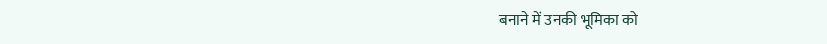बनाने में उनकी भूमिका को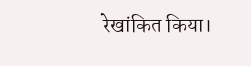रेखांकित किया।